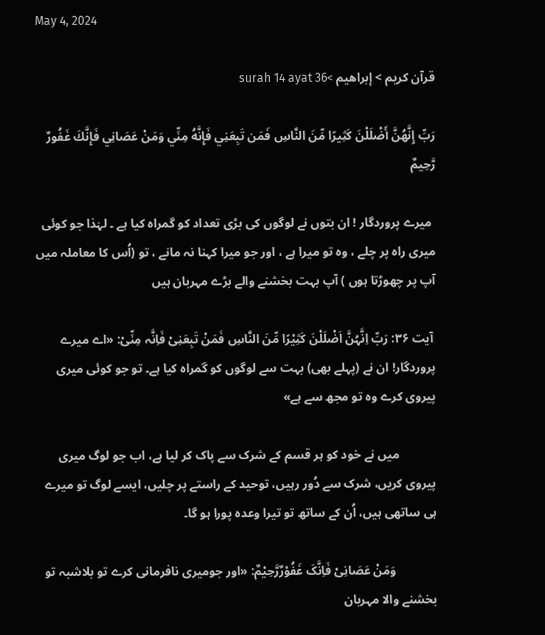May 4, 2024

قرآن کریم > إبراهيم >surah 14 ayat 36

رَبِّ إِنَّهُنَّ أَضْلَلْنَ كَثِيرًا مِّنَ النَّاسِ فَمَن تَبِعَنِي فَإِنَّهُ مِنِّي وَمَنْ عَصَانِي فَإِنَّكَ غَفُورٌ رَّحِيمٌ

 میرے پروردگار ! ان بتوں نے لوگوں کی بڑی تعداد کو گمراہ کیا ہے ۔ لہٰذا جو کوئی میری راہ پر چلے ، وہ تو میرا ہے ، اور جو میرا کہنا نہ مانے ، تو (اُس کا معاملہ میں آپ پر چھوڑتا ہوں ) آپ بہت بخشنے والے بڑے مہربان ہیں

 آیت ۳۶: رَبِّ اِنَّہُنَّ اَضْلَلْنَ کَثِیْرًا مِّنَ النَّاسِ فَمَنْ تَبِعَنِیْ فَاِنَّہ مِنِّیْ: «اے میرے پروردگار! ان نے (پہلے بھی) بہت سے لوگوں کو گمراہ کیا ہے۔ تو جو کوئی میری پیروی کرے وہ تو مجھ سے ہے»

            میں نے خود کو ہر قسم کے شرک سے پاک کر لیا ہے، اب جو لوگ میری پیروی کریں، شرک سے دُور رہیں، توحید کے راستے پر چلیں، ایسے لوگ تو میرے ہی ساتھی ہیں، اُن کے ساتھ تو تیرا وعدہ پورا ہو گا۔

             وَمَنْ عَصَانِیْ فَاِنَّکَ غَفُوْرٌرَّحِیْمٌ: «اور جومیری نافرمانی کرے تو بلاشبہ تو بخشنے والا مہربان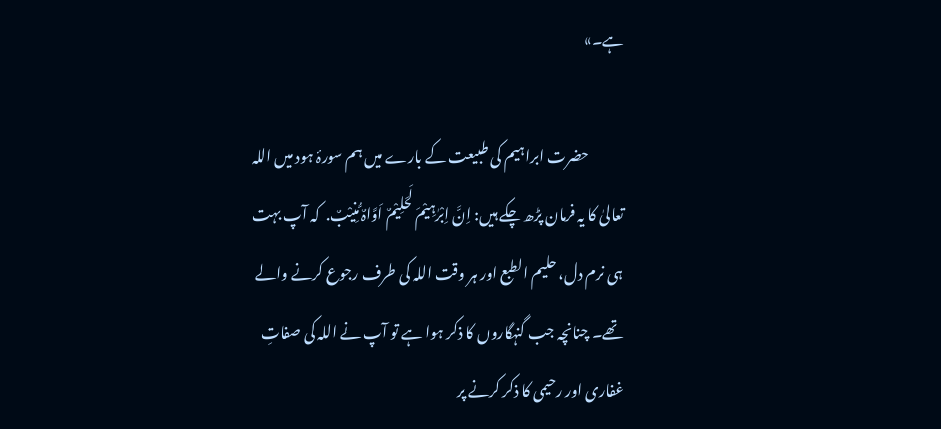ہے۔»

            حضرت ابراہیم کی طبیعت کے بارے میں ہم سورۂ ہود میں اللہ تعالیٰ کا یہ فرمان پڑھ چکے ہیں: اِنَّ اِبْرٰہِیْمَ لَحَلِیْمٌ اَوَّاہٌ مُّنِیْبٌ.  کہ آپ بہت ہی نرم دل، حلیم الطبع اور ہر وقت اللہ کی طرف رجوع کرنے والے تھے۔ چنانچہ جب گنہگاروں کا ذکر ہوا ہے تو آپ نے اللہ کی صفاتِ غفاری اور رحیمی کا ذکر کرنے پر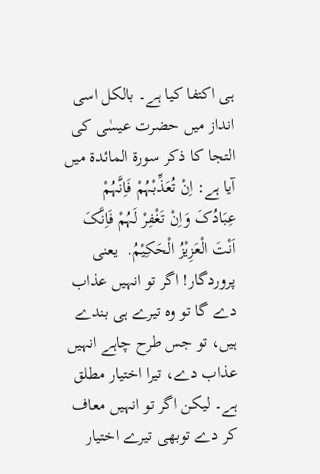ہی اکتفا کیا ہے۔ بالکل اسی انداز میں حضرت عیسٰی کی التجا کا ذکر سورۃ المائدۃ میں آیا ہے: اِنْ تُعَذِّبْہُمْ فَاِنَّہُمْ عِبَادُکَ وَاِنْ تَغْفِرْ لَہُمْ فَاِنَّکَ اَنْتَ الْعَزِیْزُ الْحَکِیْمُ.  یعنی پروردگار! اگر تو انہیں عذاب دے گا تو وہ تیرے ہی بندے ہیں، تو جس طرح چاہے انہیں عذاب دے، تیرا اختیار مطلق ہے۔ لیکن اگر تو انہیں معاف کر دے توبھی تیرے اختیار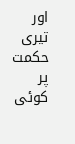اور تیری حکمت پر کوئی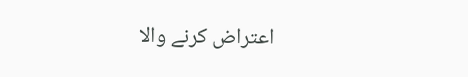اعتراض کرنے والا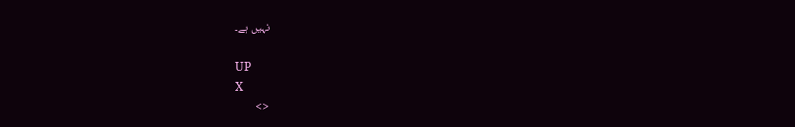نہیں ہے۔

UP
X
<>